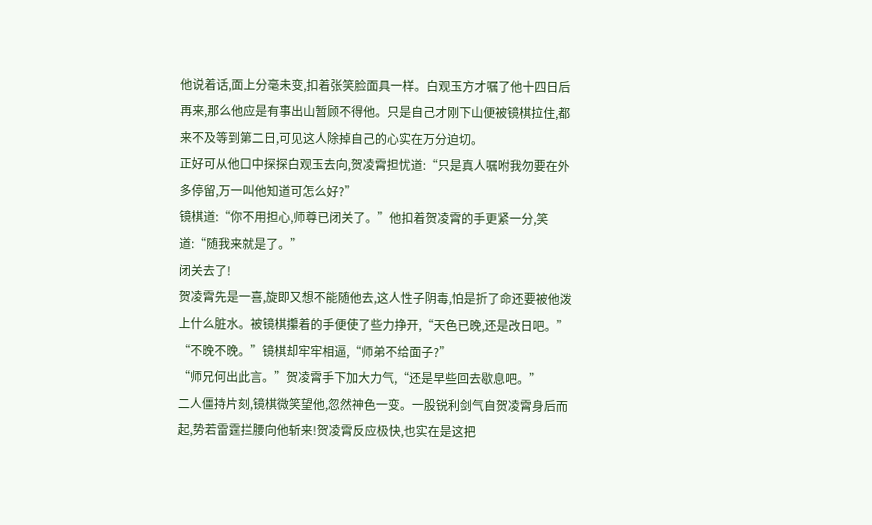他说着话,面上分毫未变,扣着张笑脸面具一样。白观玉方才嘱了他十四日后再来,那么他应是有事出山暂顾不得他。只是自己才刚下山便被镜棋拉住,都来不及等到第二日,可见这人除掉自己的心实在万分迫切。
正好可从他口中探探白观玉去向,贺凌霄担忧道:“只是真人嘱咐我勿要在外多停留,万一叫他知道可怎么好?”
镜棋道:“你不用担心,师尊已闭关了。”他扣着贺凌霄的手更紧一分,笑道:“随我来就是了。”
闭关去了!
贺凌霄先是一喜,旋即又想不能随他去,这人性子阴毒,怕是折了命还要被他泼上什么脏水。被镜棋攥着的手便使了些力挣开,“天色已晚,还是改日吧。”
“不晚不晚。”镜棋却牢牢相逼,“师弟不给面子?”
“师兄何出此言。”贺凌霄手下加大力气,“还是早些回去歇息吧。”
二人僵持片刻,镜棋微笑望他,忽然神色一变。一股锐利剑气自贺凌霄身后而起,势若雷霆拦腰向他斩来!贺凌霄反应极快,也实在是这把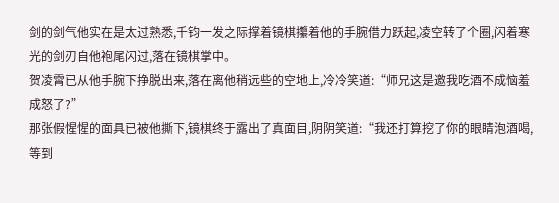剑的剑气他实在是太过熟悉,千钧一发之际撑着镜棋攥着他的手腕借力跃起,凌空转了个圈,闪着寒光的剑刃自他袍尾闪过,落在镜棋掌中。
贺凌霄已从他手腕下挣脱出来,落在离他稍远些的空地上,冷冷笑道:“师兄这是邀我吃酒不成恼羞成怒了?”
那张假惺惺的面具已被他撕下,镜棋终于露出了真面目,阴阴笑道:“我还打算挖了你的眼睛泡酒喝,等到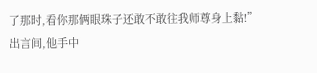了那时,看你那俩眼珠子还敢不敢往我师尊身上黏!”
出言间,他手中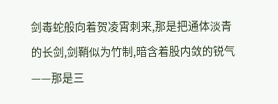剑毒蛇般向着贺凌霄刺来,那是把通体淡青的长剑,剑鞘似为竹制,暗含着股内敛的锐气——那是三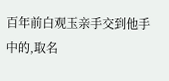百年前白观玉亲手交到他手中的,取名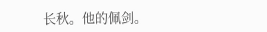长秋。他的佩剑。